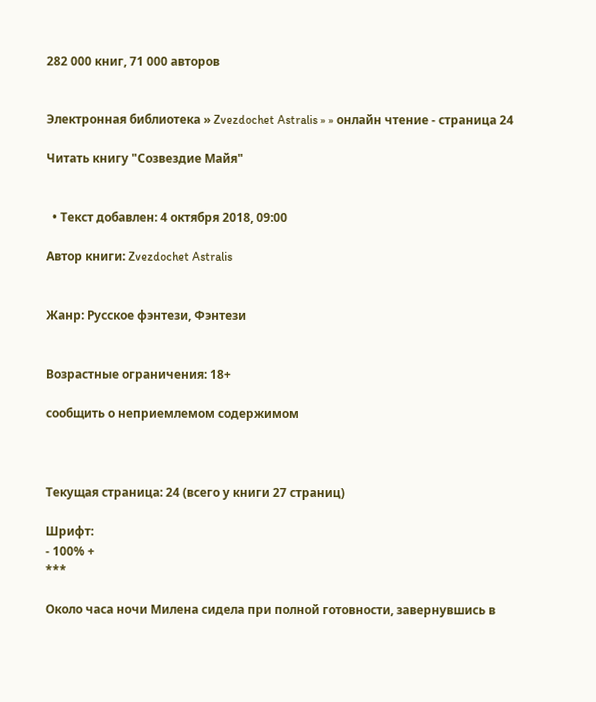282 000 книг, 71 000 авторов


Электронная библиотека » Zvezdochet Astralis » » онлайн чтение - страница 24

Читать книгу "Созвездие Майя"


  • Текст добавлен: 4 октября 2018, 09:00

Автор книги: Zvezdochet Astralis


Жанр: Русское фэнтези, Фэнтези


Возрастные ограничения: 18+

сообщить о неприемлемом содержимом



Текущая страница: 24 (всего у книги 27 страниц)

Шрифт:
- 100% +
***

Около часа ночи Милена сидела при полной готовности, завернувшись в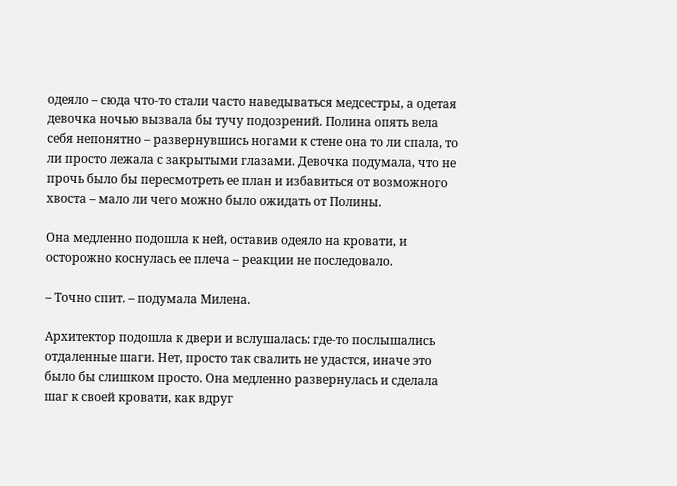одеяло – сюда что-то стали часто наведываться медсестры, а одетая девочка ночью вызвала бы тучу подозрений. Полина опять вела себя непонятно – развернувшись ногами к стене она то ли спала, то ли просто лежала с закрытыми глазами. Девочка подумала, что не прочь было бы пересмотреть ее план и избавиться от возможного хвоста – мало ли чего можно было ожидать от Полины.

Она медленно подошла к ней, оставив одеяло на кровати, и осторожно коснулась ее плеча – реакции не последовало.

– Точно спит. – подумала Милена.

Архитектор подошла к двери и вслушалась: где-то послышались отдаленные шаги. Нет, просто так свалить не удастся, иначе это было бы слишком просто. Она медленно развернулась и сделала шаг к своей кровати, как вдруг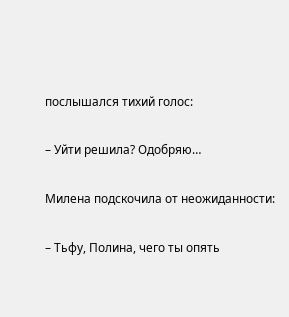послышался тихий голос:

– Уйти решила? Одобряю…

Милена подскочила от неожиданности:

– Тьфу, Полина, чего ты опять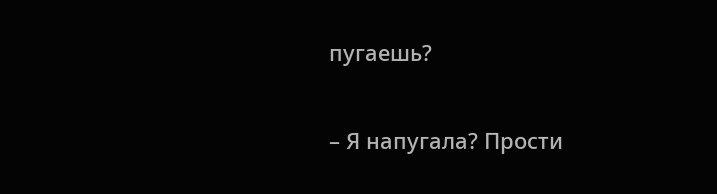пугаешь?

– Я напугала? Прости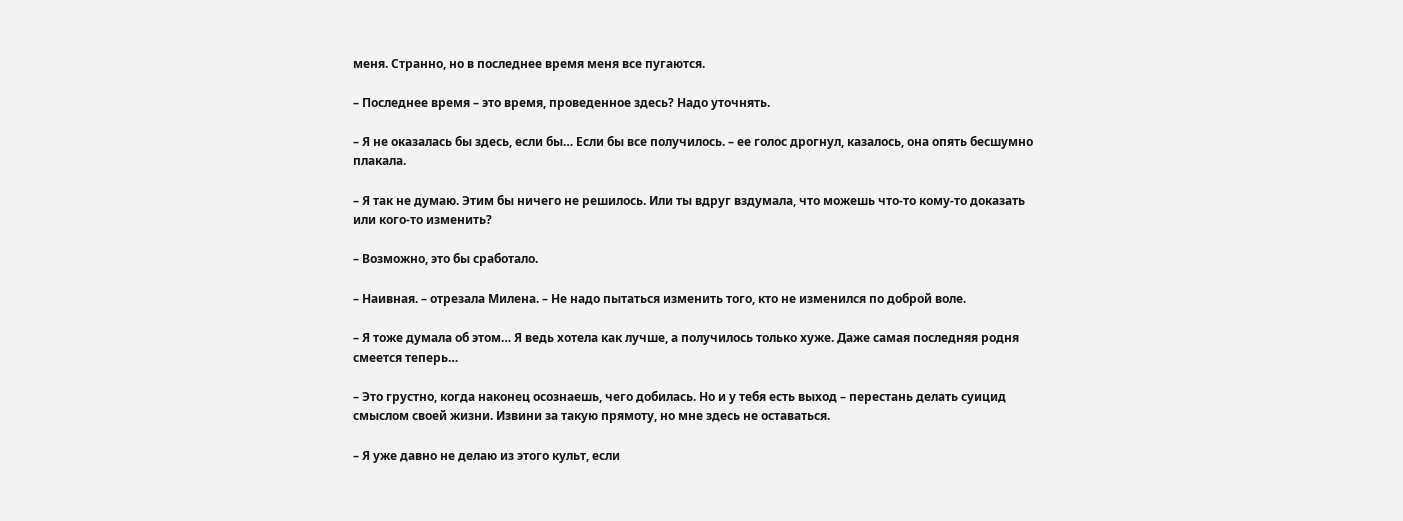меня. Странно, но в последнее время меня все пугаются.

– Последнее время – это время, проведенное здесь? Надо уточнять.

– Я не оказалась бы здесь, если бы… Если бы все получилось. – ее голос дрогнул, казалось, она опять бесшумно плакала.

– Я так не думаю. Этим бы ничего не решилось. Или ты вдруг вздумала, что можешь что-то кому-то доказать или кого-то изменить?

– Возможно, это бы сработало.

– Наивная. – отрезала Милена. – Не надо пытаться изменить того, кто не изменился по доброй воле.

– Я тоже думала об этом… Я ведь хотела как лучше, а получилось только хуже. Даже самая последняя родня смеется теперь…

– Это грустно, когда наконец осознаешь, чего добилась. Но и у тебя есть выход – перестань делать суицид смыслом своей жизни. Извини за такую прямоту, но мне здесь не оставаться.

– Я уже давно не делаю из этого культ, если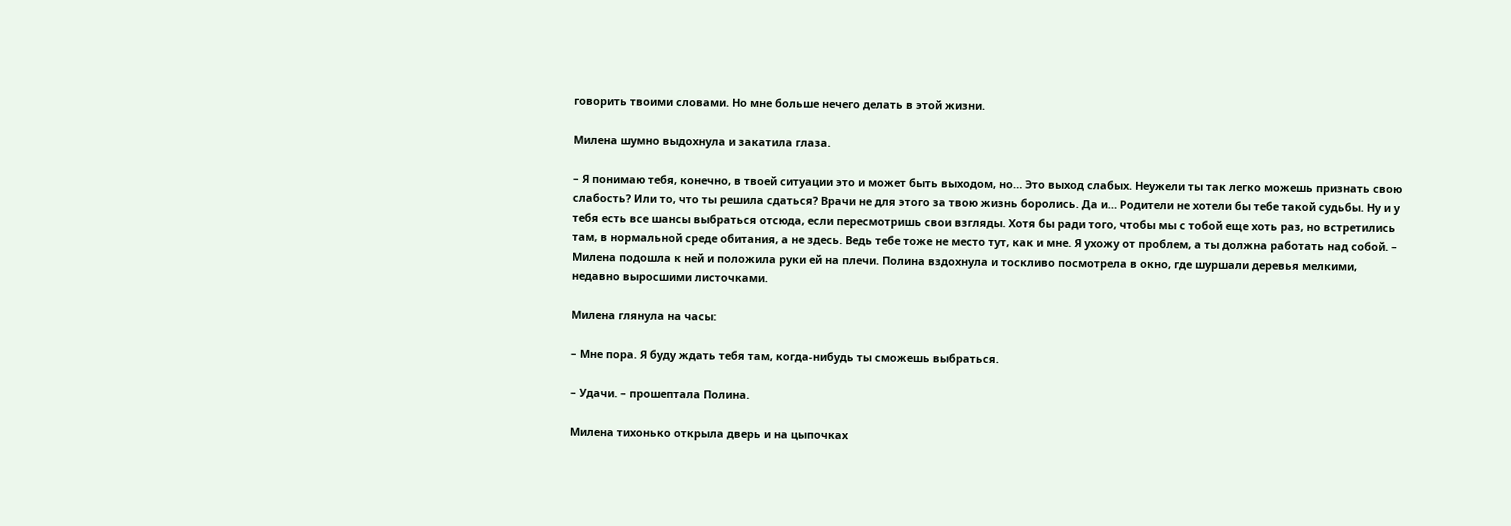говорить твоими словами. Но мне больше нечего делать в этой жизни.

Милена шумно выдохнула и закатила глаза.

– Я понимаю тебя, конечно, в твоей ситуации это и может быть выходом, но… Это выход слабых. Неужели ты так легко можешь признать свою слабость? Или то, что ты решила сдаться? Врачи не для этого за твою жизнь боролись. Да и… Родители не хотели бы тебе такой судьбы. Ну и у тебя есть все шансы выбраться отсюда, если пересмотришь свои взгляды. Хотя бы ради того, чтобы мы с тобой еще хоть раз, но встретились там, в нормальной среде обитания, а не здесь. Ведь тебе тоже не место тут, как и мне. Я ухожу от проблем, а ты должна работать над собой. – Милена подошла к ней и положила руки ей на плечи. Полина вздохнула и тоскливо посмотрела в окно, где шуршали деревья мелкими, недавно выросшими листочками.

Милена глянула на часы:

– Мне пора. Я буду ждать тебя там, когда-нибудь ты сможешь выбраться.

– Удачи. – прошептала Полина.

Милена тихонько открыла дверь и на цыпочках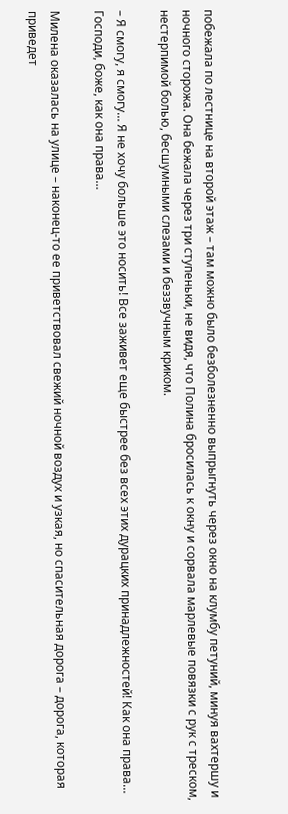побежала по лестнице на второй этаж – там можно было безболезненно выпрыгнуть через окно на клумбу петуний, минуя вахтершу и ночного сторожа. Она бежала через три ступеньки, не видя, что Полина бросилась к окну и сорвала марлевые повязки с рук с треском, нестерпимой болью, бесшумными слезами и беззвучным криком.

– Я смогу, я смогу… Я не хочу больше это носить! Все заживет еще быстрее без всех этих дурацких принадлежностей! Как она права… Господи, боже, как она права…

Милена оказалась на улице – наконец-то ее приветствовал свежий ночной воздух и узкая, но спасительная дорога – дорога, которая приведет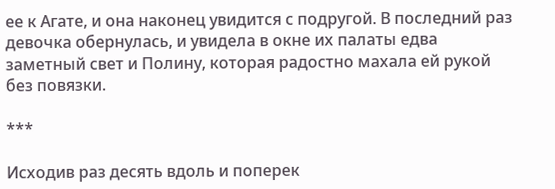ее к Агате, и она наконец увидится с подругой. В последний раз девочка обернулась, и увидела в окне их палаты едва заметный свет и Полину, которая радостно махала ей рукой без повязки.

***

Исходив раз десять вдоль и поперек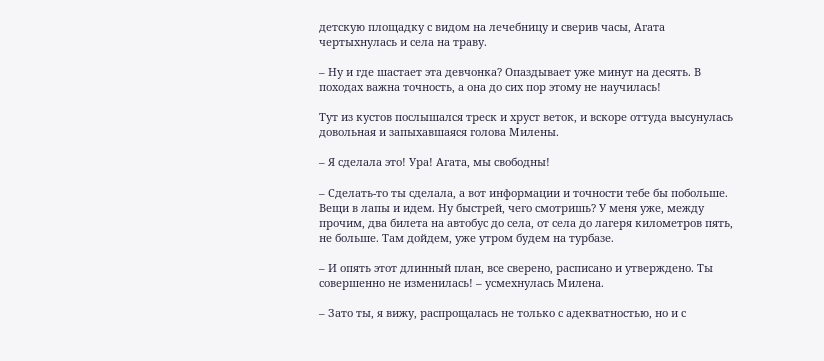детскую площадку с видом на лечебницу и сверив часы, Агата чертыхнулась и села на траву.

– Ну и где шастает эта девчонка? Опаздывает уже минут на десять. В походах важна точность, а она до сих пор этому не научилась!

Тут из кустов послышался треск и хруст веток, и вскоре оттуда высунулась довольная и запыхавшаяся голова Милены.

– Я сделала это! Ура! Агата, мы свободны!

– Сделать-то ты сделала, а вот информации и точности тебе бы побольше. Вещи в лапы и идем. Ну быстрей, чего смотришь? У меня уже, между прочим, два билета на автобус до села, от села до лагеря километров пять, не больше. Там дойдем, уже утром будем на турбазе.

– И опять этот длинный план, все сверено, расписано и утверждено. Ты совершенно не изменилась! – усмехнулась Милена.

– Зато ты, я вижу, распрощалась не только с адекватностью, но и с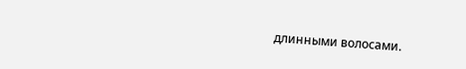длинными волосами.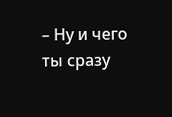– Ну и чего ты сразу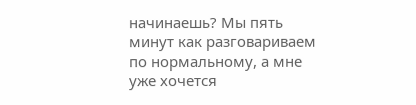начинаешь? Мы пять минут как разговариваем по нормальному, а мне уже хочется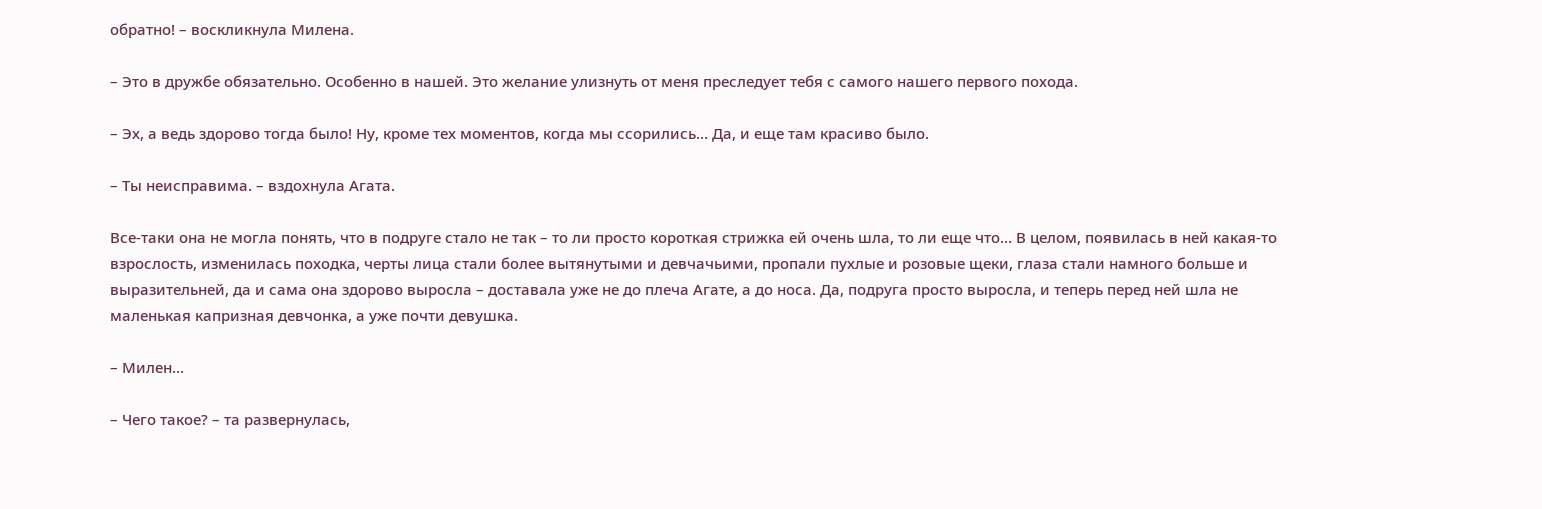обратно! – воскликнула Милена.

– Это в дружбе обязательно. Особенно в нашей. Это желание улизнуть от меня преследует тебя с самого нашего первого похода.

– Эх, а ведь здорово тогда было! Ну, кроме тех моментов, когда мы ссорились… Да, и еще там красиво было.

– Ты неисправима. – вздохнула Агата.

Все-таки она не могла понять, что в подруге стало не так – то ли просто короткая стрижка ей очень шла, то ли еще что… В целом, появилась в ней какая-то взрослость, изменилась походка, черты лица стали более вытянутыми и девчачьими, пропали пухлые и розовые щеки, глаза стали намного больше и выразительней, да и сама она здорово выросла – доставала уже не до плеча Агате, а до носа. Да, подруга просто выросла, и теперь перед ней шла не маленькая капризная девчонка, а уже почти девушка.

– Милен…

– Чего такое? – та развернулась,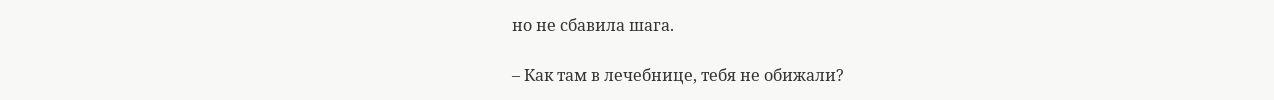но не сбавила шага.

– Как там в лечебнице, тебя не обижали?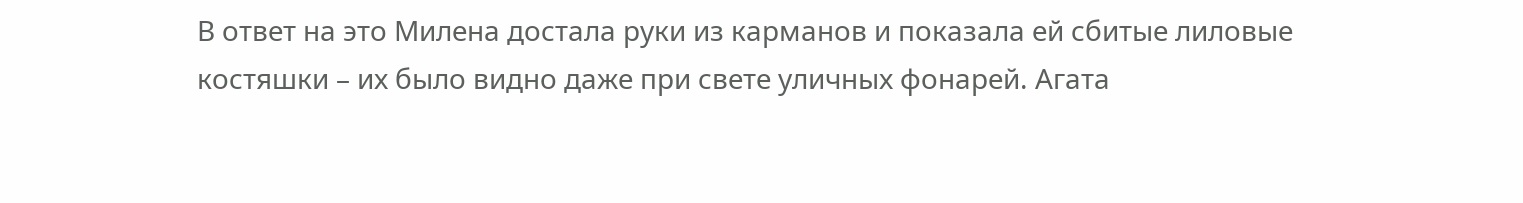В ответ на это Милена достала руки из карманов и показала ей сбитые лиловые костяшки – их было видно даже при свете уличных фонарей. Агата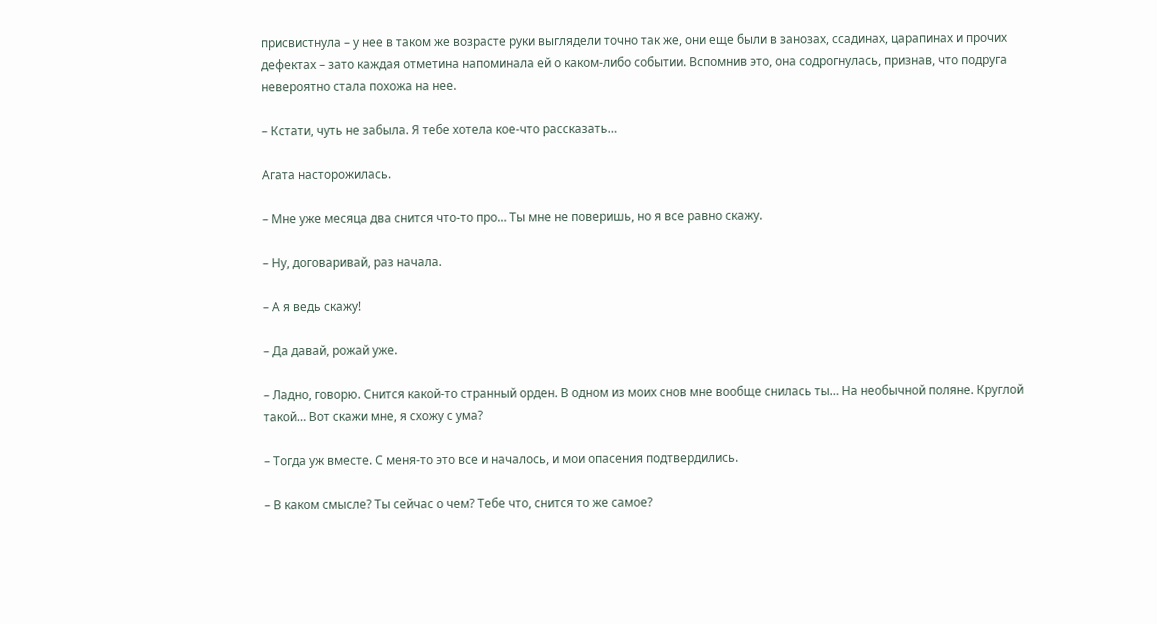присвистнула – у нее в таком же возрасте руки выглядели точно так же, они еще были в занозах, ссадинах, царапинах и прочих дефектах – зато каждая отметина напоминала ей о каком-либо событии. Вспомнив это, она содрогнулась, признав, что подруга невероятно стала похожа на нее.

– Кстати, чуть не забыла. Я тебе хотела кое-что рассказать…

Агата насторожилась.

– Мне уже месяца два снится что-то про… Ты мне не поверишь, но я все равно скажу.

– Ну, договаривай, раз начала.

– А я ведь скажу!

– Да давай, рожай уже.

– Ладно, говорю. Снится какой-то странный орден. В одном из моих снов мне вообще снилась ты… На необычной поляне. Круглой такой… Вот скажи мне, я схожу с ума?

– Тогда уж вместе. С меня-то это все и началось, и мои опасения подтвердились.

– В каком смысле? Ты сейчас о чем? Тебе что, снится то же самое?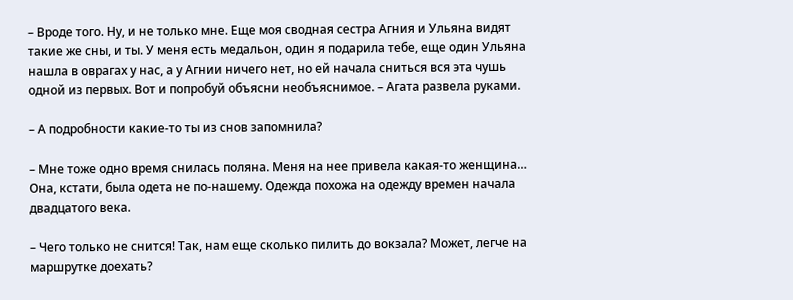– Вроде того. Ну, и не только мне. Еще моя сводная сестра Агния и Ульяна видят такие же сны, и ты. У меня есть медальон, один я подарила тебе, еще один Ульяна нашла в оврагах у нас, а у Агнии ничего нет, но ей начала сниться вся эта чушь одной из первых. Вот и попробуй объясни необъяснимое. – Агата развела руками.

– А подробности какие-то ты из снов запомнила?

– Мне тоже одно время снилась поляна. Меня на нее привела какая-то женщина… Она, кстати, была одета не по-нашему. Одежда похожа на одежду времен начала двадцатого века.

– Чего только не снится! Так, нам еще сколько пилить до вокзала? Может, легче на маршрутке доехать?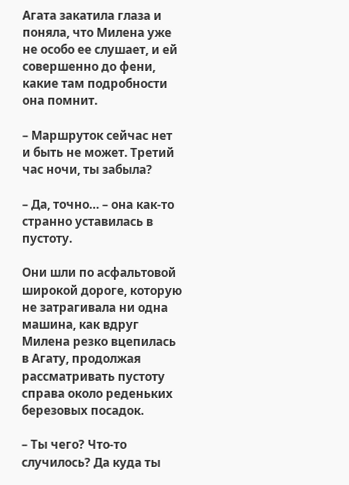Агата закатила глаза и поняла, что Милена уже не особо ее слушает, и ей совершенно до фени, какие там подробности она помнит.

– Маршруток сейчас нет и быть не может. Третий час ночи, ты забыла?

– Да, точно… – она как-то странно уставилась в пустоту.

Они шли по асфальтовой широкой дороге, которую не затрагивала ни одна машина, как вдруг Милена резко вцепилась в Агату, продолжая рассматривать пустоту справа около реденьких березовых посадок.

– Ты чего? Что-то случилось? Да куда ты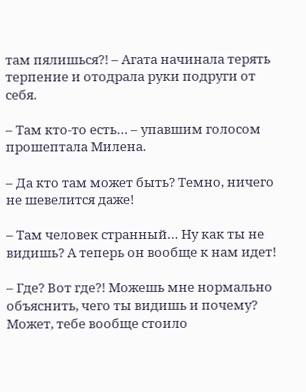там пялишься?! – Агата начинала терять терпение и отодрала руки подруги от себя.

– Там кто-то есть… – упавшим голосом прошептала Милена.

– Да кто там может быть? Темно, ничего не шевелится даже!

– Там человек странный… Ну как ты не видишь? А теперь он вообще к нам идет!

– Где? Вот где?! Можешь мне нормально объяснить, чего ты видишь и почему? Может, тебе вообще стоило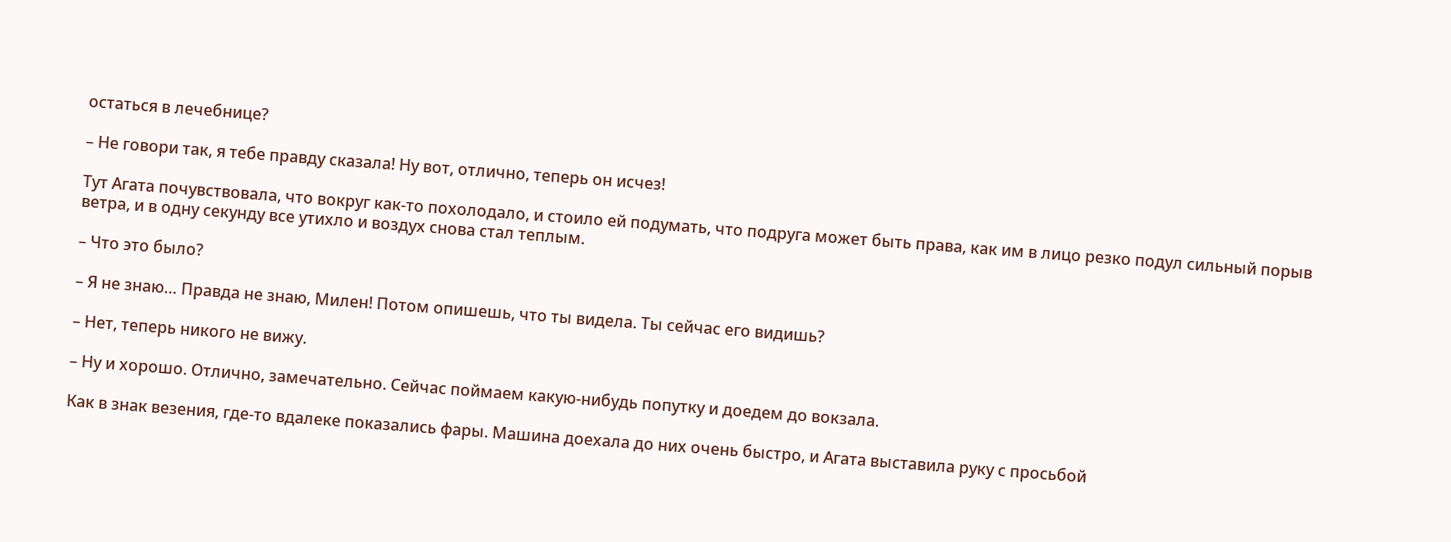остаться в лечебнице?

– Не говори так, я тебе правду сказала! Ну вот, отлично, теперь он исчез!

Тут Агата почувствовала, что вокруг как-то похолодало, и стоило ей подумать, что подруга может быть права, как им в лицо резко подул сильный порыв ветра, и в одну секунду все утихло и воздух снова стал теплым.

– Что это было?

– Я не знаю… Правда не знаю, Милен! Потом опишешь, что ты видела. Ты сейчас его видишь?

– Нет, теперь никого не вижу.

– Ну и хорошо. Отлично, замечательно. Сейчас поймаем какую-нибудь попутку и доедем до вокзала.

Как в знак везения, где-то вдалеке показались фары. Машина доехала до них очень быстро, и Агата выставила руку с просьбой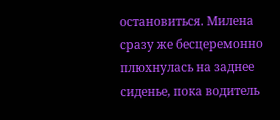остановиться. Милена сразу же бесцеремонно плюхнулась на заднее сиденье, пока водитель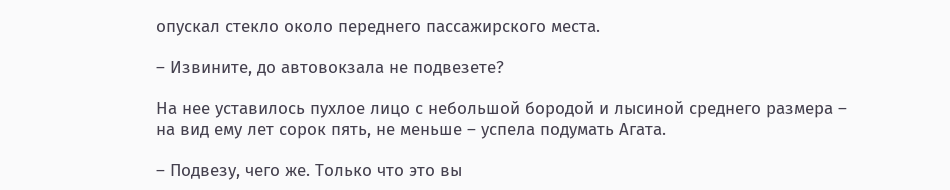опускал стекло около переднего пассажирского места.

– Извините, до автовокзала не подвезете?

На нее уставилось пухлое лицо с небольшой бородой и лысиной среднего размера – на вид ему лет сорок пять, не меньше – успела подумать Агата.

– Подвезу, чего же. Только что это вы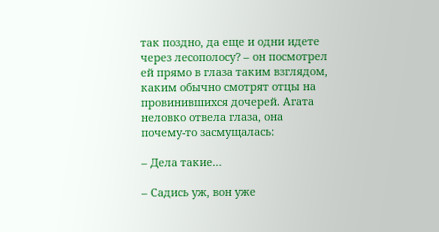так поздно, да еще и одни идете через лесополосу? – он посмотрел ей прямо в глаза таким взглядом, каким обычно смотрят отцы на провинившихся дочерей. Агата неловко отвела глаза, она почему-то засмущалась:

– Дела такие…

– Садись уж, вон уже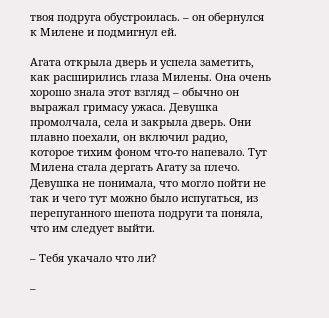твоя подруга обустроилась. – он обернулся к Милене и подмигнул ей.

Агата открыла дверь и успела заметить, как расширились глаза Милены. Она очень хорошо знала этот взгляд – обычно он выражал гримасу ужаса. Девушка промолчала, села и закрыла дверь. Они плавно поехали, он включил радио, которое тихим фоном что-то напевало. Тут Милена стала дергать Агату за плечо. Девушка не понимала, что могло пойти не так и чего тут можно было испугаться, из перепуганного шепота подруги та поняла, что им следует выйти.

– Тебя укачало что ли?

–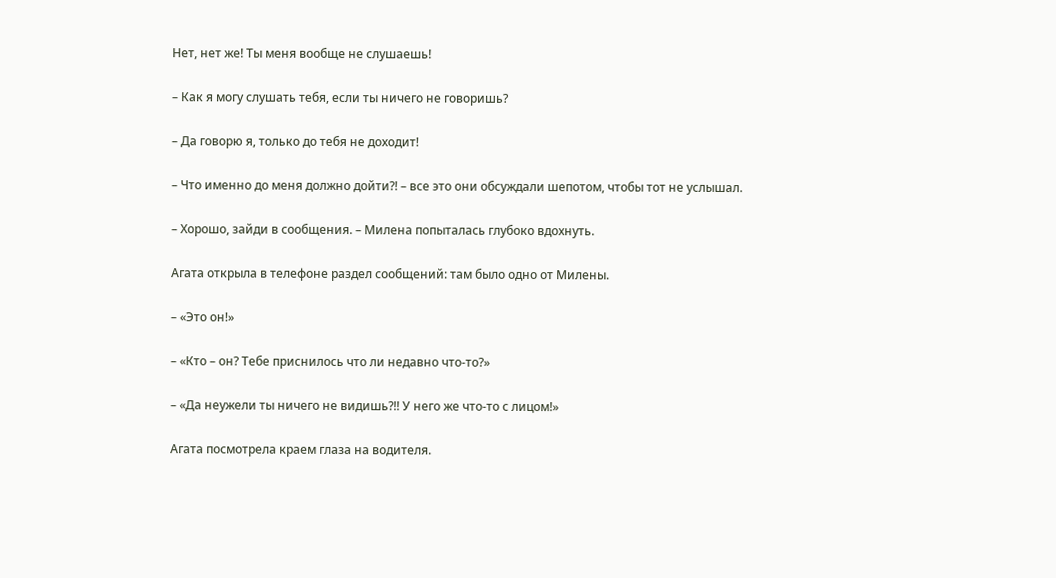Нет, нет же! Ты меня вообще не слушаешь!

– Как я могу слушать тебя, если ты ничего не говоришь?

– Да говорю я, только до тебя не доходит!

– Что именно до меня должно дойти?! – все это они обсуждали шепотом, чтобы тот не услышал.

– Хорошо, зайди в сообщения. – Милена попыталась глубоко вдохнуть.

Агата открыла в телефоне раздел сообщений: там было одно от Милены.

– «Это он!»

– «Кто – он? Тебе приснилось что ли недавно что-то?»

– «Да неужели ты ничего не видишь?!! У него же что-то с лицом!»

Агата посмотрела краем глаза на водителя.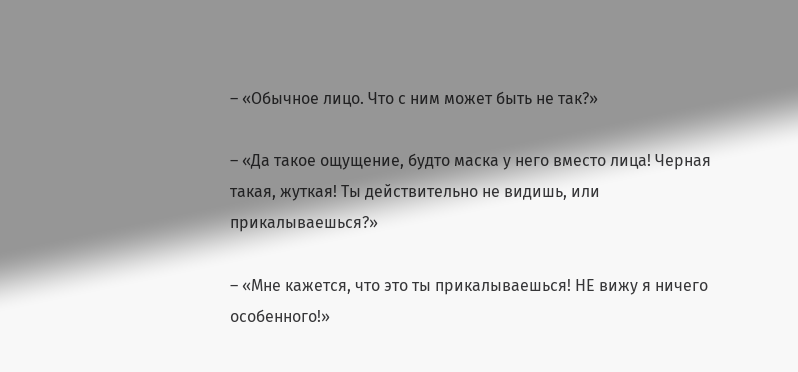– «Обычное лицо. Что с ним может быть не так?»

– «Да такое ощущение, будто маска у него вместо лица! Черная такая, жуткая! Ты действительно не видишь, или прикалываешься?»

– «Мне кажется, что это ты прикалываешься! НЕ вижу я ничего особенного!»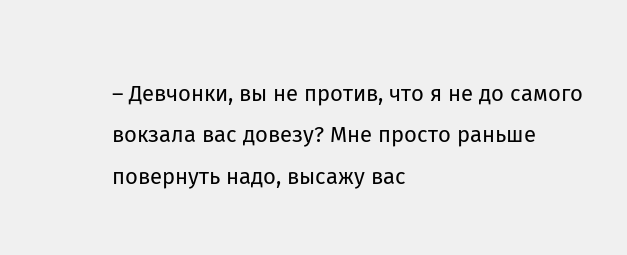– Девчонки, вы не против, что я не до самого вокзала вас довезу? Мне просто раньше повернуть надо, высажу вас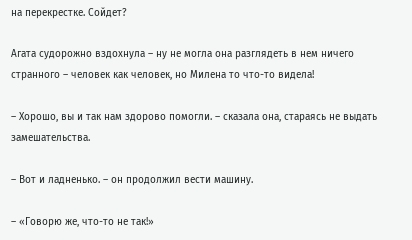на перекрестке. Сойдет?

Агата судорожно вздохнула – ну не могла она разглядеть в нем ничего странного – человек как человек, но Милена то что-то видела!

– Хорошо, вы и так нам здорово помогли. – сказала она, стараясь не выдать замешательства.

– Вот и ладненько. – он продолжил вести машину.

– «Говорю же, что-то не так!»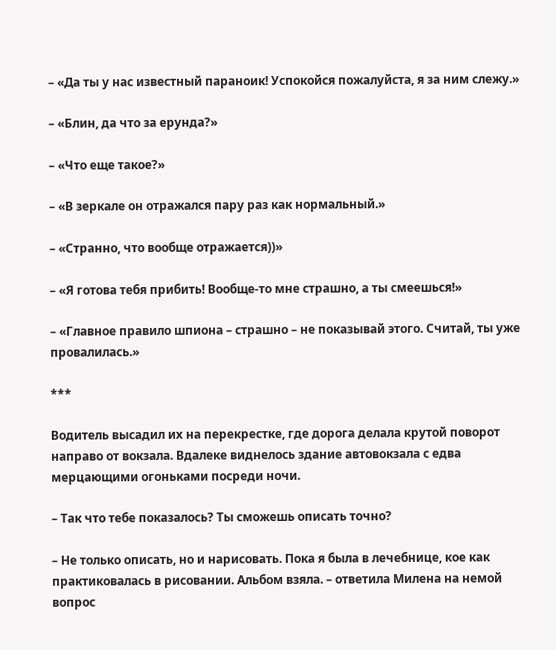– «Да ты у нас известный параноик! Успокойся пожалуйста, я за ним слежу.»

– «Блин, да что за ерунда?»

– «Что еще такое?»

– «В зеркале он отражался пару раз как нормальный.»

– «Странно, что вообще отражается))»

– «Я готова тебя прибить! Вообще-то мне страшно, а ты смеешься!»

– «Главное правило шпиона – страшно – не показывай этого. Считай, ты уже провалилась.»

***

Водитель высадил их на перекрестке, где дорога делала крутой поворот направо от вокзала. Вдалеке виднелось здание автовокзала с едва мерцающими огоньками посреди ночи.

– Так что тебе показалось? Ты сможешь описать точно?

– Не только описать, но и нарисовать. Пока я была в лечебнице, кое как практиковалась в рисовании. Альбом взяла. – ответила Милена на немой вопрос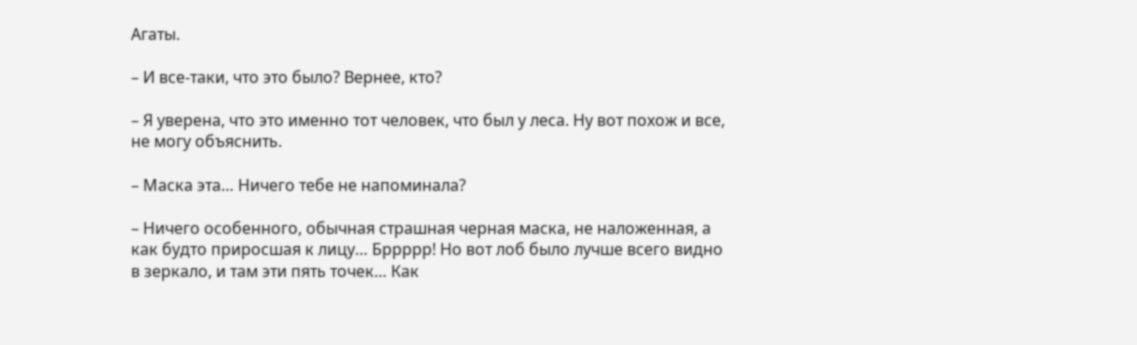Агаты.

– И все-таки, что это было? Вернее, кто?

– Я уверена, что это именно тот человек, что был у леса. Ну вот похож и все, не могу объяснить.

– Маска эта… Ничего тебе не напоминала?

– Ничего особенного, обычная страшная черная маска, не наложенная, а как будто приросшая к лицу… Бррррр! Но вот лоб было лучше всего видно в зеркало, и там эти пять точек… Как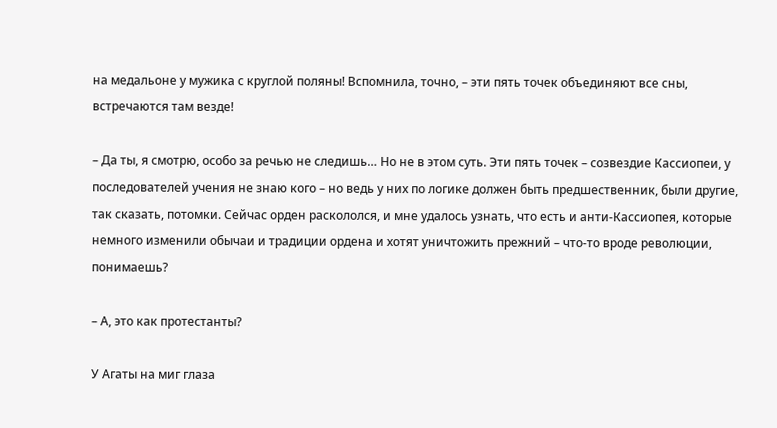на медальоне у мужика с круглой поляны! Вспомнила, точно, – эти пять точек объединяют все сны, встречаются там везде!

– Да ты, я смотрю, особо за речью не следишь… Но не в этом суть. Эти пять точек – созвездие Кассиопеи, у последователей учения не знаю кого – но ведь у них по логике должен быть предшественник, были другие, так сказать, потомки. Сейчас орден раскололся, и мне удалось узнать, что есть и анти-Кассиопея, которые немного изменили обычаи и традиции ордена и хотят уничтожить прежний – что-то вроде революции, понимаешь?

– А, это как протестанты?

У Агаты на миг глаза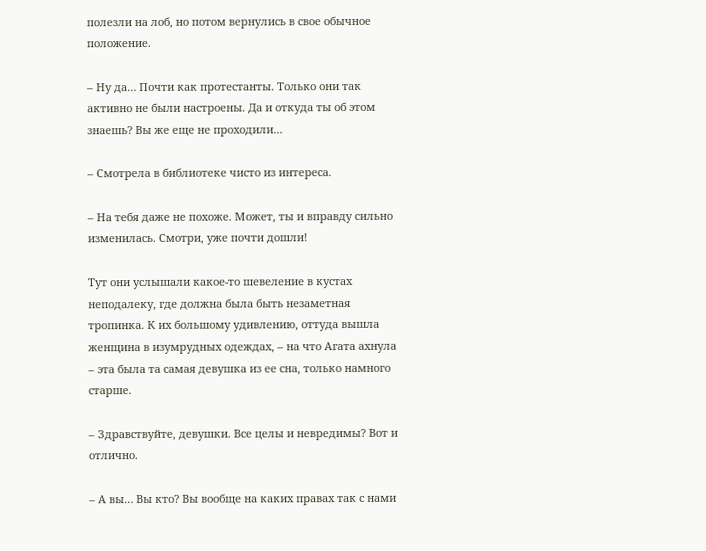полезли на лоб, но потом вернулись в свое обычное положение.

– Ну да… Почти как протестанты. Только они так активно не были настроены. Да и откуда ты об этом знаешь? Вы же еще не проходили…

– Смотрела в библиотеке чисто из интереса.

– На тебя даже не похоже. Может, ты и вправду сильно изменилась. Смотри, уже почти дошли!

Тут они услышали какое-то шевеление в кустах неподалеку, где должна была быть незаметная тропинка. К их большому удивлению, оттуда вышла женщина в изумрудных одеждах, – на что Агата ахнула – эта была та самая девушка из ее сна, только намного старше.

– Здравствуйте, девушки. Все целы и невредимы? Вот и отлично.

– А вы… Вы кто? Вы вообще на каких правах так с нами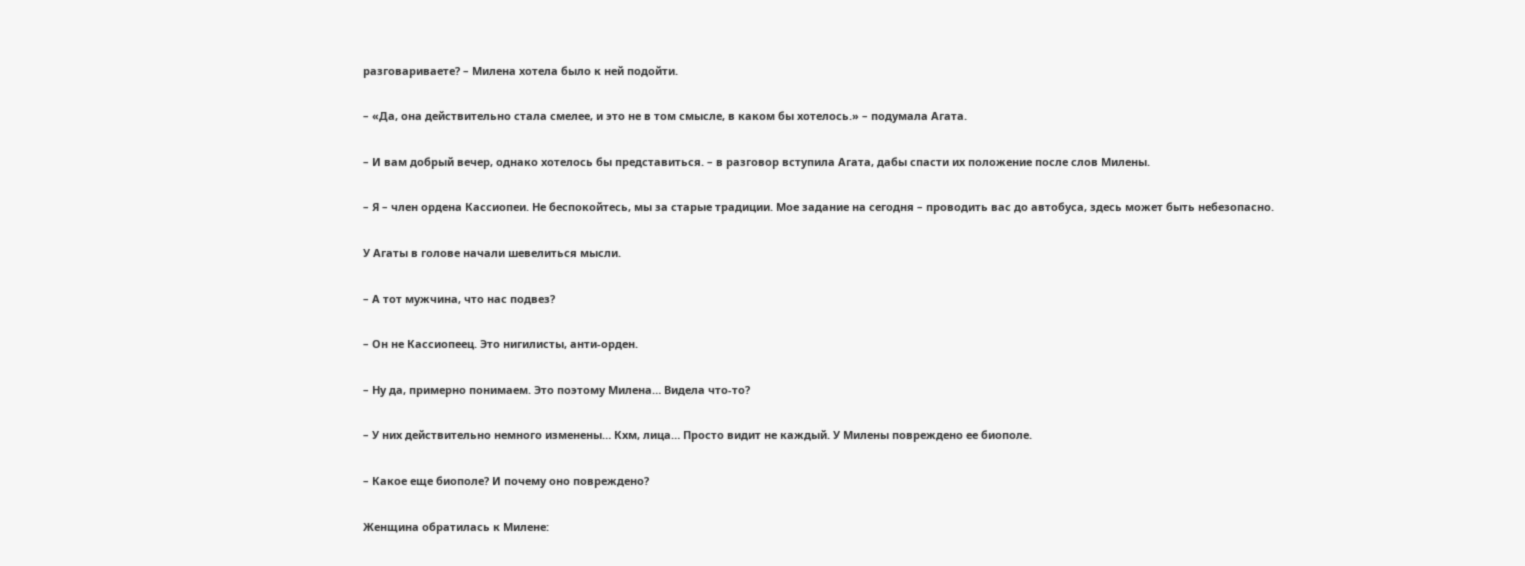разговариваете? – Милена хотела было к ней подойти.

– «Да, она действительно стала смелее, и это не в том смысле, в каком бы хотелось.» – подумала Агата.

– И вам добрый вечер, однако хотелось бы представиться. – в разговор вступила Агата, дабы спасти их положение после слов Милены.

– Я – член ордена Кассиопеи. Не беспокойтесь, мы за старые традиции. Мое задание на сегодня – проводить вас до автобуса, здесь может быть небезопасно.

У Агаты в голове начали шевелиться мысли.

– А тот мужчина, что нас подвез?

– Он не Кассиопеец. Это нигилисты, анти-орден.

– Ну да, примерно понимаем. Это поэтому Милена… Видела что-то?

– У них действительно немного изменены… Кхм, лица… Просто видит не каждый. У Милены повреждено ее биополе.

– Какое еще биополе? И почему оно повреждено?

Женщина обратилась к Милене: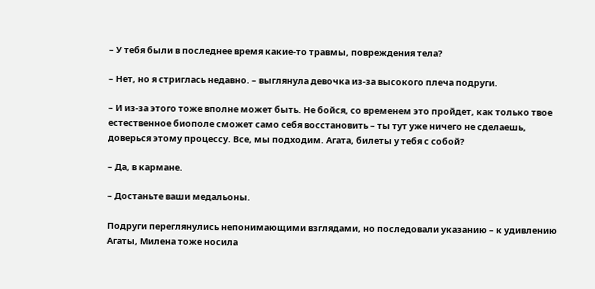– У тебя были в последнее время какие-то травмы, повреждения тела?

– Нет, но я стриглась недавно. – выглянула девочка из-за высокого плеча подруги.

– И из-за этого тоже вполне может быть. Не бойся, со временем это пройдет, как только твое естественное биополе сможет само себя восстановить – ты тут уже ничего не сделаешь, доверься этому процессу. Все, мы подходим. Агата, билеты у тебя с собой?

– Да, в кармане.

– Достаньте ваши медальоны.

Подруги переглянулись непонимающими взглядами, но последовали указанию – к удивлению Агаты, Милена тоже носила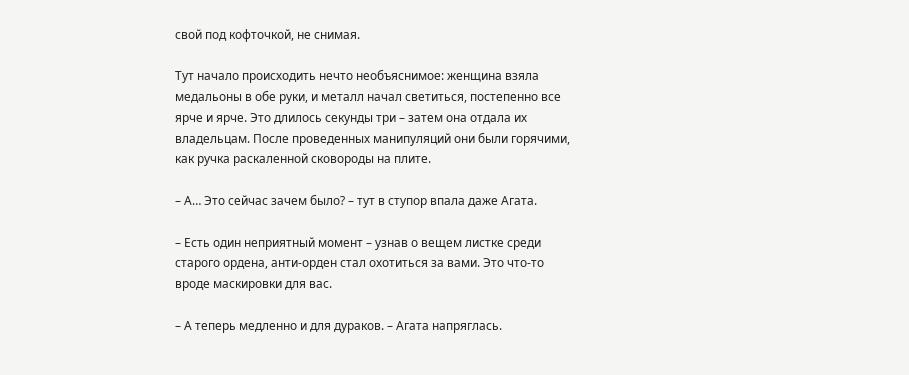свой под кофточкой, не снимая.

Тут начало происходить нечто необъяснимое: женщина взяла медальоны в обе руки, и металл начал светиться, постепенно все ярче и ярче. Это длилось секунды три – затем она отдала их владельцам. После проведенных манипуляций они были горячими, как ручка раскаленной сковороды на плите.

– А… Это сейчас зачем было? – тут в ступор впала даже Агата.

– Есть один неприятный момент – узнав о вещем листке среди старого ордена, анти-орден стал охотиться за вами. Это что-то вроде маскировки для вас.

– А теперь медленно и для дураков. – Агата напряглась.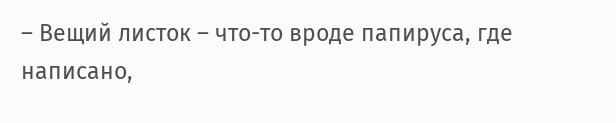– Вещий листок – что-то вроде папируса, где написано,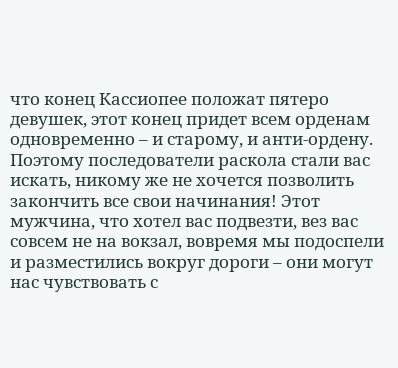что конец Кассиопее положат пятеро девушек, этот конец придет всем орденам одновременно – и старому, и анти-ордену. Поэтому последователи раскола стали вас искать, никому же не хочется позволить закончить все свои начинания! Этот мужчина, что хотел вас подвезти, вез вас совсем не на вокзал, вовремя мы подоспели и разместились вокруг дороги – они могут нас чувствовать с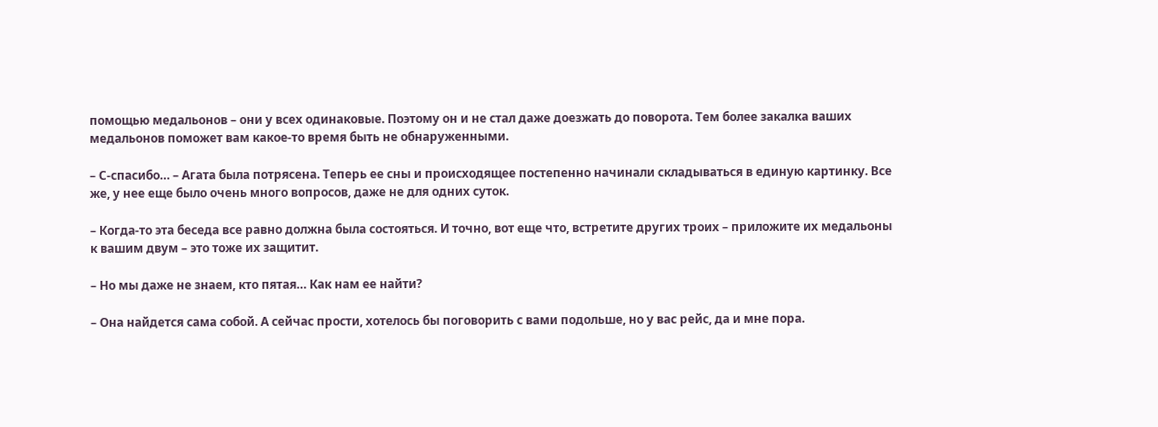помощью медальонов – они у всех одинаковые. Поэтому он и не стал даже доезжать до поворота. Тем более закалка ваших медальонов поможет вам какое-то время быть не обнаруженными.

– С-спасибо… – Агата была потрясена. Теперь ее сны и происходящее постепенно начинали складываться в единую картинку. Все же, у нее еще было очень много вопросов, даже не для одних суток.

– Когда-то эта беседа все равно должна была состояться. И точно, вот еще что, встретите других троих – приложите их медальоны к вашим двум – это тоже их защитит.

– Но мы даже не знаем, кто пятая… Как нам ее найти?

– Она найдется сама собой. А сейчас прости, хотелось бы поговорить с вами подольше, но у вас рейс, да и мне пора.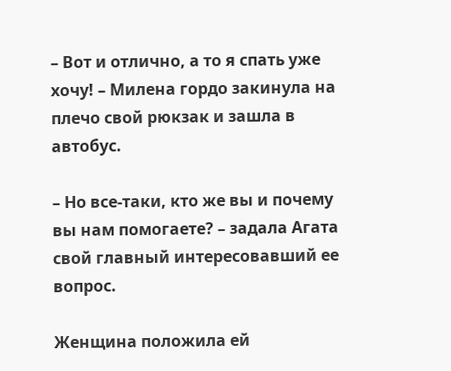– Вот и отлично, а то я спать уже хочу! – Милена гордо закинула на плечо свой рюкзак и зашла в автобус.

– Но все-таки, кто же вы и почему вы нам помогаете? – задала Агата свой главный интересовавший ее вопрос.

Женщина положила ей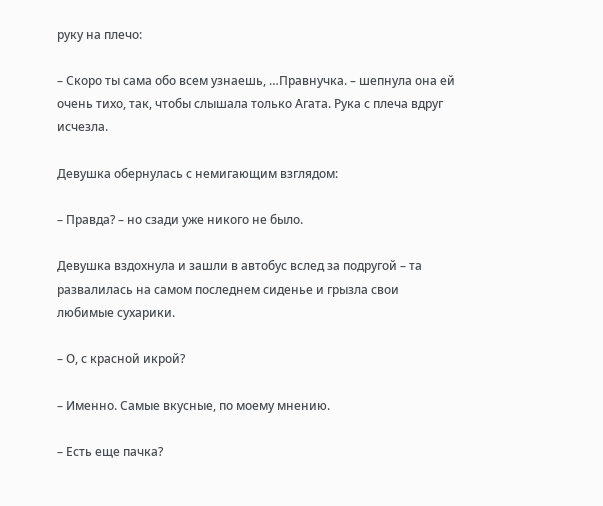руку на плечо:

– Скоро ты сама обо всем узнаешь, …Правнучка. – шепнула она ей очень тихо, так, чтобы слышала только Агата. Рука с плеча вдруг исчезла.

Девушка обернулась с немигающим взглядом:

– Правда? – но сзади уже никого не было.

Девушка вздохнула и зашли в автобус вслед за подругой – та развалилась на самом последнем сиденье и грызла свои любимые сухарики.

– О, с красной икрой?

– Именно. Самые вкусные, по моему мнению.

– Есть еще пачка?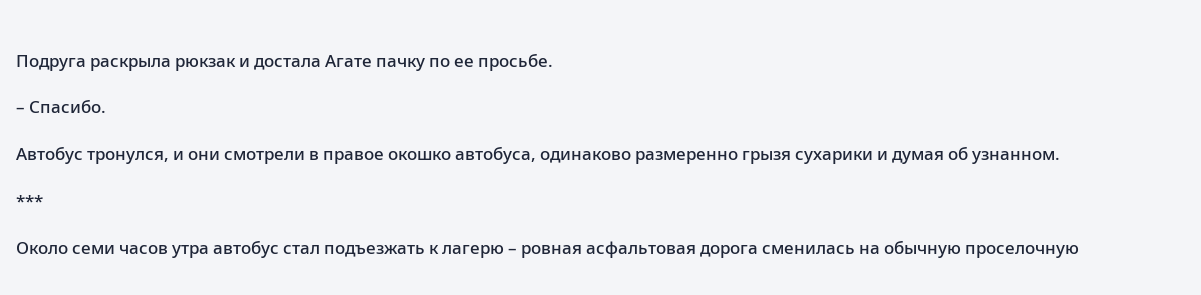Подруга раскрыла рюкзак и достала Агате пачку по ее просьбе.

– Спасибо.

Автобус тронулся, и они смотрели в правое окошко автобуса, одинаково размеренно грызя сухарики и думая об узнанном.

***

Около семи часов утра автобус стал подъезжать к лагерю – ровная асфальтовая дорога сменилась на обычную проселочную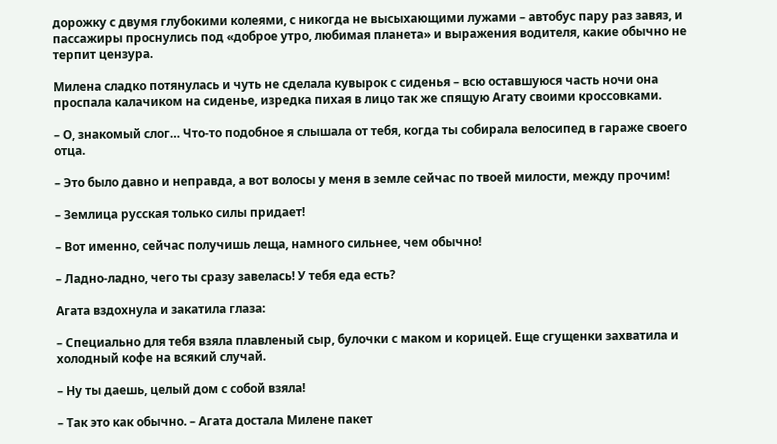дорожку с двумя глубокими колеями, с никогда не высыхающими лужами – автобус пару раз завяз, и пассажиры проснулись под «доброе утро, любимая планета» и выражения водителя, какие обычно не терпит цензура.

Милена сладко потянулась и чуть не сделала кувырок с сиденья – всю оставшуюся часть ночи она проспала калачиком на сиденье, изредка пихая в лицо так же спящую Агату своими кроссовками.

– О, знакомый слог… Что-то подобное я слышала от тебя, когда ты собирала велосипед в гараже своего отца.

– Это было давно и неправда, а вот волосы у меня в земле сейчас по твоей милости, между прочим!

– Землица русская только силы придает!

– Вот именно, сейчас получишь леща, намного сильнее, чем обычно!

– Ладно-ладно, чего ты сразу завелась! У тебя еда есть?

Агата вздохнула и закатила глаза:

– Специально для тебя взяла плавленый сыр, булочки с маком и корицей. Еще сгущенки захватила и холодный кофе на всякий случай.

– Ну ты даешь, целый дом с собой взяла!

– Так это как обычно. – Агата достала Милене пакет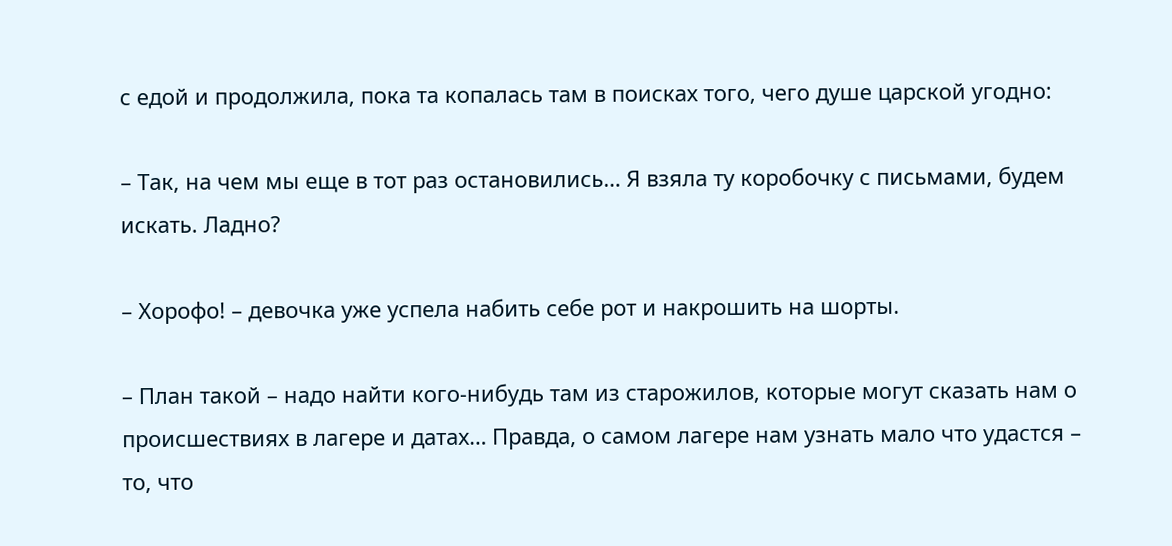с едой и продолжила, пока та копалась там в поисках того, чего душе царской угодно:

– Так, на чем мы еще в тот раз остановились… Я взяла ту коробочку с письмами, будем искать. Ладно?

– Хорофо! – девочка уже успела набить себе рот и накрошить на шорты.

– План такой – надо найти кого-нибудь там из старожилов, которые могут сказать нам о происшествиях в лагере и датах… Правда, о самом лагере нам узнать мало что удастся – то, что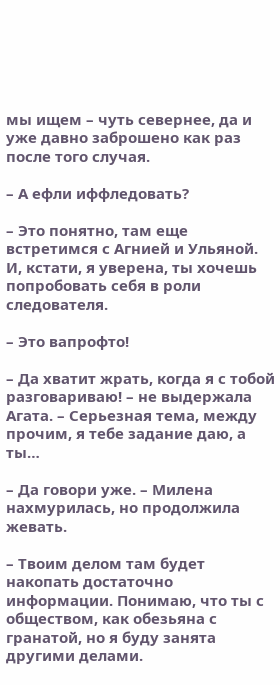мы ищем – чуть севернее, да и уже давно заброшено как раз после того случая.

– А ефли иффледовать?

– Это понятно, там еще встретимся с Агнией и Ульяной. И, кстати, я уверена, ты хочешь попробовать себя в роли следователя.

– Это вапрофто!

– Да хватит жрать, когда я с тобой разговариваю! – не выдержала Агата. – Серьезная тема, между прочим, я тебе задание даю, а ты…

– Да говори уже. – Милена нахмурилась, но продолжила жевать.

– Твоим делом там будет накопать достаточно информации. Понимаю, что ты с обществом, как обезьяна с гранатой, но я буду занята другими делами.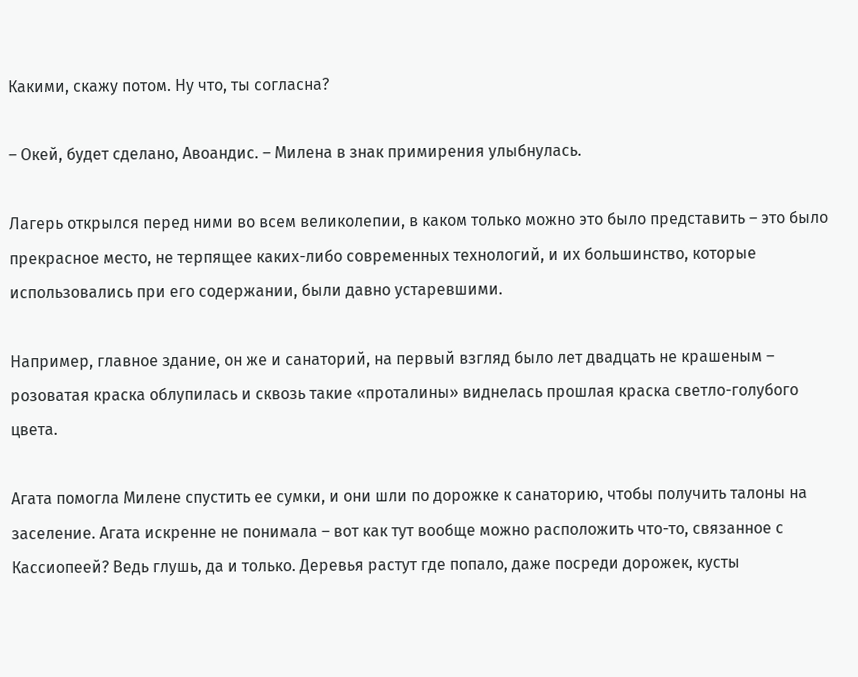Какими, скажу потом. Ну что, ты согласна?

– Окей, будет сделано, Авоандис. – Милена в знак примирения улыбнулась.

Лагерь открылся перед ними во всем великолепии, в каком только можно это было представить – это было прекрасное место, не терпящее каких-либо современных технологий, и их большинство, которые использовались при его содержании, были давно устаревшими.

Например, главное здание, он же и санаторий, на первый взгляд было лет двадцать не крашеным – розоватая краска облупилась и сквозь такие «проталины» виднелась прошлая краска светло-голубого цвета.

Агата помогла Милене спустить ее сумки, и они шли по дорожке к санаторию, чтобы получить талоны на заселение. Агата искренне не понимала – вот как тут вообще можно расположить что-то, связанное с Кассиопеей? Ведь глушь, да и только. Деревья растут где попало, даже посреди дорожек, кусты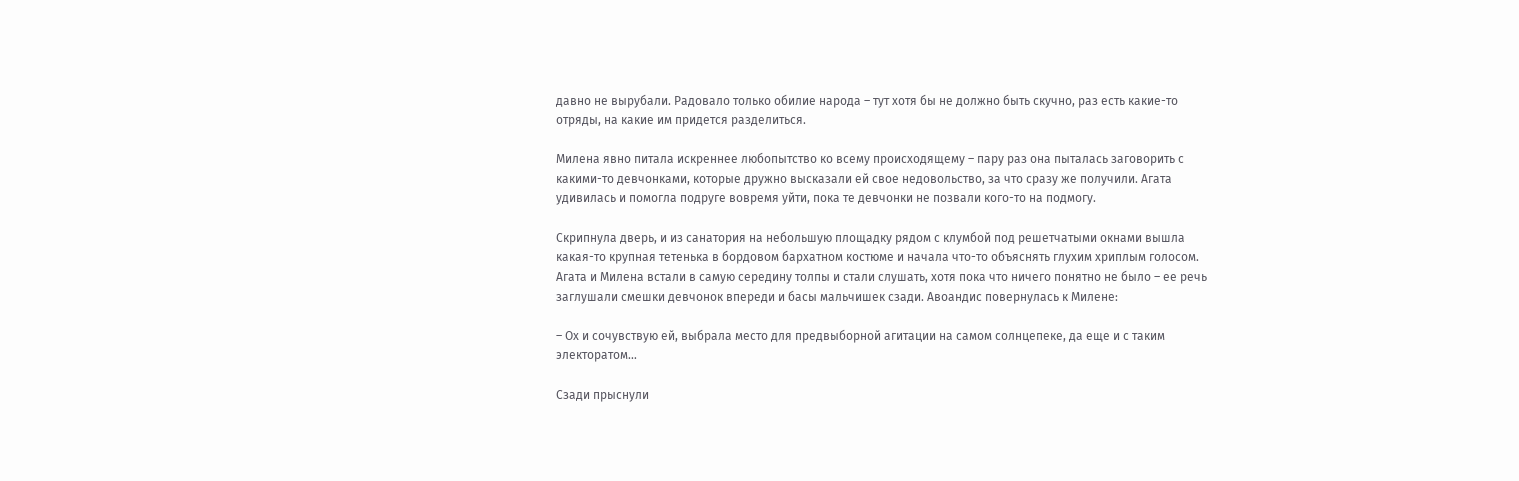давно не вырубали. Радовало только обилие народа – тут хотя бы не должно быть скучно, раз есть какие-то отряды, на какие им придется разделиться.

Милена явно питала искреннее любопытство ко всему происходящему – пару раз она пыталась заговорить с какими-то девчонками, которые дружно высказали ей свое недовольство, за что сразу же получили. Агата удивилась и помогла подруге вовремя уйти, пока те девчонки не позвали кого-то на подмогу.

Скрипнула дверь, и из санатория на небольшую площадку рядом с клумбой под решетчатыми окнами вышла какая-то крупная тетенька в бордовом бархатном костюме и начала что-то объяснять глухим хриплым голосом. Агата и Милена встали в самую середину толпы и стали слушать, хотя пока что ничего понятно не было – ее речь заглушали смешки девчонок впереди и басы мальчишек сзади. Авоандис повернулась к Милене:

– Ох и сочувствую ей, выбрала место для предвыборной агитации на самом солнцепеке, да еще и с таким электоратом…

Сзади прыснули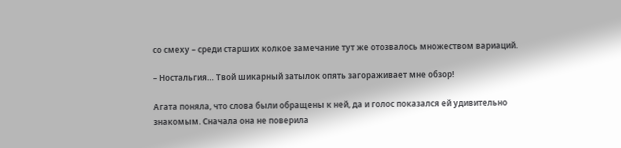со смеху – среди старших колкое замечание тут же отозвалось множеством вариаций.

– Ностальгия… Твой шикарный затылок опять загораживает мне обзор!

Агата поняла, что слова были обращены к ней, да и голос показался ей удивительно знакомым. Сначала она не поверила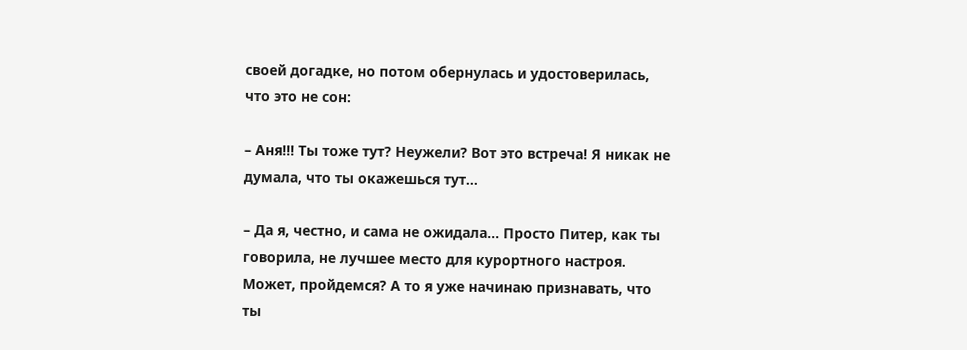своей догадке, но потом обернулась и удостоверилась, что это не сон:

– Аня!!! Ты тоже тут? Неужели? Вот это встреча! Я никак не думала, что ты окажешься тут…

– Да я, честно, и сама не ожидала… Просто Питер, как ты говорила, не лучшее место для курортного настроя. Может, пройдемся? А то я уже начинаю признавать, что ты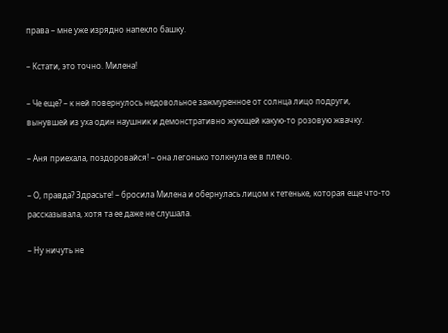права – мне уже изрядно напекло башку.

– Кстати, это точно. Милена!

– Че еще? – к ней повернулось недовольное зажмуренное от солнца лицо подруги, вынувшей из уха один наушник и демонстративно жующей какую-то розовую жвачку.

– Аня приехала, поздоровайся! – она легонько толкнула ее в плечо.

– О, правда? Здрасьте! – бросила Милена и обернулась лицом к тетеньке, которая еще что-то рассказывала, хотя та ее даже не слушала.

– Ну ничуть не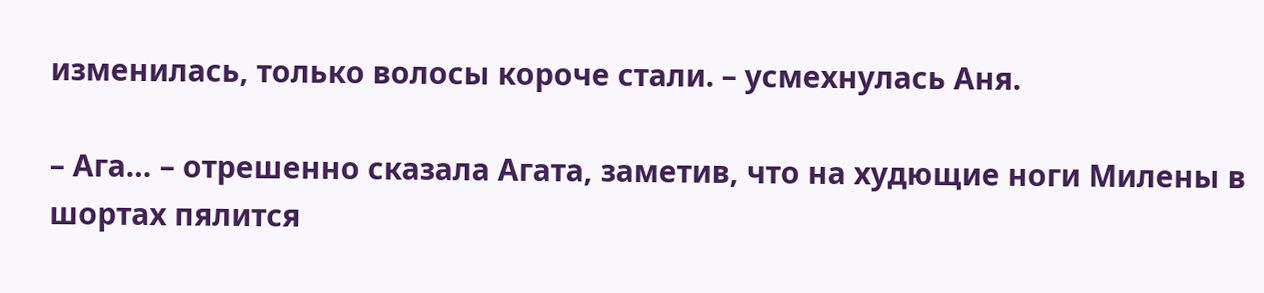изменилась, только волосы короче стали. – усмехнулась Аня.

– Ага… – отрешенно сказала Агата, заметив, что на худющие ноги Милены в шортах пялится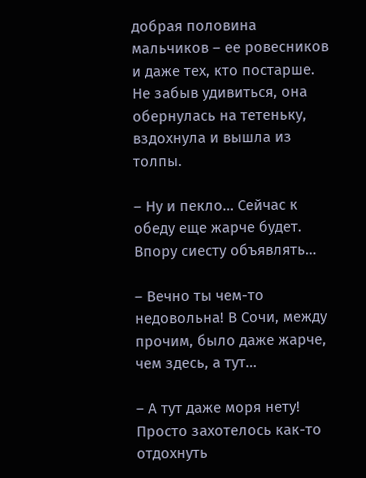добрая половина мальчиков – ее ровесников и даже тех, кто постарше. Не забыв удивиться, она обернулась на тетеньку, вздохнула и вышла из толпы.

– Ну и пекло… Сейчас к обеду еще жарче будет. Впору сиесту объявлять…

– Вечно ты чем-то недовольна! В Сочи, между прочим, было даже жарче, чем здесь, а тут…

– А тут даже моря нету! Просто захотелось как-то отдохнуть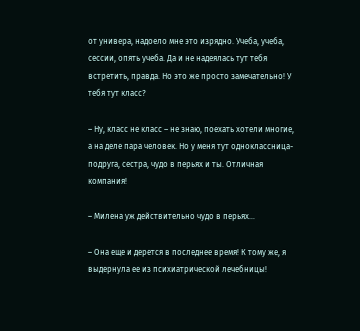от универа, надоело мне это изрядно. Учеба, учеба, сессии, опять учеба. Да и не надеялась тут тебя встретить, правда. Но это же просто замечательно! У тебя тут класс?

– Ну, класс не класс – не знаю, поехать хотели многие, а на деле пара человек. Но у меня тут одноклассница-подруга, сестра, чудо в перьях и ты. Отличная компания!

– Милена уж действительно чудо в перьях…

– Она еще и дерется в последнее время! К тому же, я выдернула ее из психиатрической лечебницы!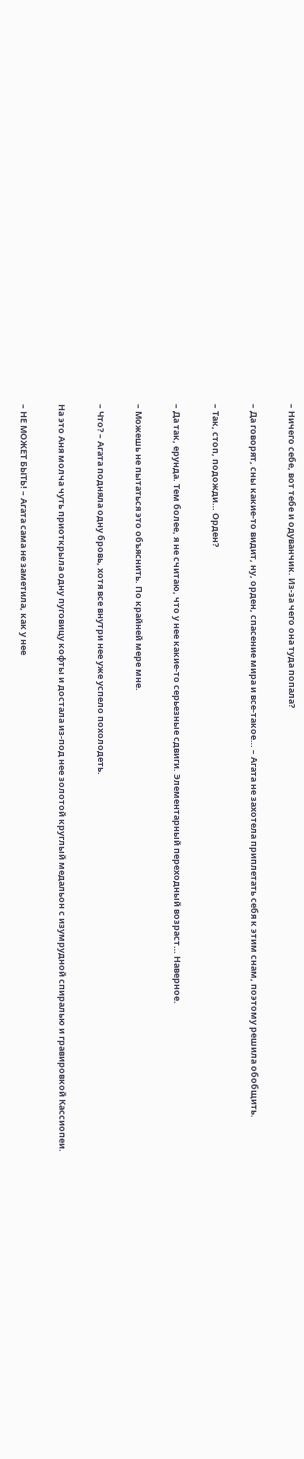– Ничего себе, вот тебе и одуванчик. Из-за чего она туда попала?

– Да говорят, сны какие-то видит, ну, орден, спасение мира и все-такое… – Агата не захотела приплетать себя к этим снам, поэтому решила обобщить.

– Так, стоп, подожди… Орден?

– Да так, ерунда. Тем более, я не считаю, что у нее какие-то серьезные сдвиги. Элементарный переходный возраст… Наверное.

– Можешь не пытаться это объяснить. По крайней мере мне.

– Что? – Агата подняла одну бровь, хотя все внутри нее уже успело похолодеть.

На это Аня молча чуть приоткрыла одну пуговицу кофты и достала из-под нее золотой круглый медальон с изумрудной спиралью и гравировкой Кассиопеи.

– НЕ МОЖЕТ БЫТЬ! – Агата сама не заметила, как у нее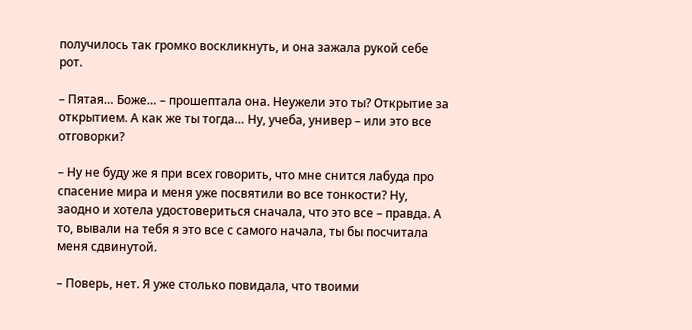получилось так громко воскликнуть, и она зажала рукой себе рот.

– Пятая… Боже… – прошептала она. Неужели это ты? Открытие за открытием. А как же ты тогда… Ну, учеба, универ – или это все отговорки?

– Ну не буду же я при всех говорить, что мне снится лабуда про спасение мира и меня уже посвятили во все тонкости? Ну, заодно и хотела удостовериться сначала, что это все – правда. А то, вывали на тебя я это все с самого начала, ты бы посчитала меня сдвинутой.

– Поверь, нет. Я уже столько повидала, что твоими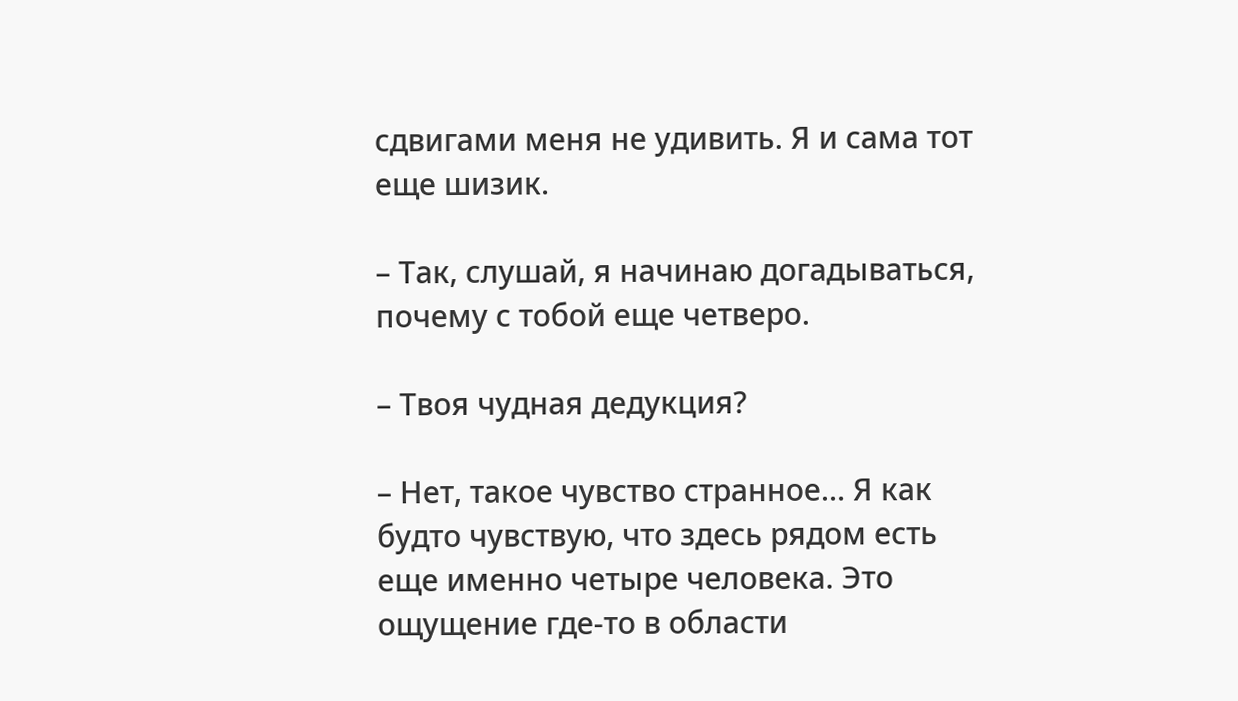сдвигами меня не удивить. Я и сама тот еще шизик.

– Так, слушай, я начинаю догадываться, почему с тобой еще четверо.

– Твоя чудная дедукция?

– Нет, такое чувство странное… Я как будто чувствую, что здесь рядом есть еще именно четыре человека. Это ощущение где-то в области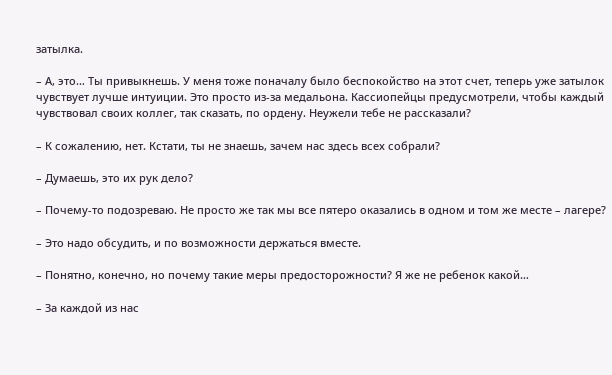затылка.

– А, это… Ты привыкнешь. У меня тоже поначалу было беспокойство на этот счет, теперь уже затылок чувствует лучше интуиции. Это просто из-за медальона. Кассиопейцы предусмотрели, чтобы каждый чувствовал своих коллег, так сказать, по ордену. Неужели тебе не рассказали?

– К сожалению, нет. Кстати, ты не знаешь, зачем нас здесь всех собрали?

– Думаешь, это их рук дело?

– Почему-то подозреваю. Не просто же так мы все пятеро оказались в одном и том же месте – лагере?

– Это надо обсудить, и по возможности держаться вместе.

– Понятно, конечно, но почему такие меры предосторожности? Я же не ребенок какой…

– За каждой из нас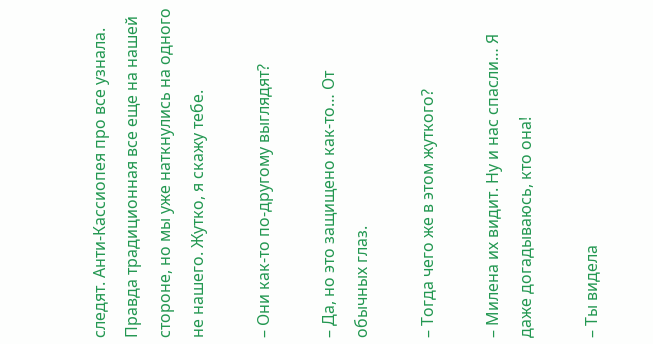следят. Анти-Кассиопея про все узнала. Правда традиционная все еще на нашей стороне, но мы уже наткнулись на одного не нашего. Жутко, я скажу тебе.

– Они как-то по-другому выглядят?

– Да, но это защищено как-то… От обычных глаз.

– Тогда чего же в этом жуткого?

– Милена их видит. Ну и нас спасли… Я даже догадываюсь, кто она!

– Ты видела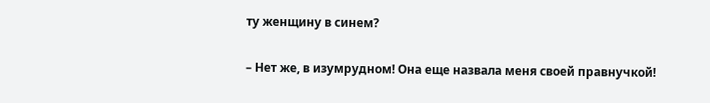ту женщину в синем?

– Нет же, в изумрудном! Она еще назвала меня своей правнучкой!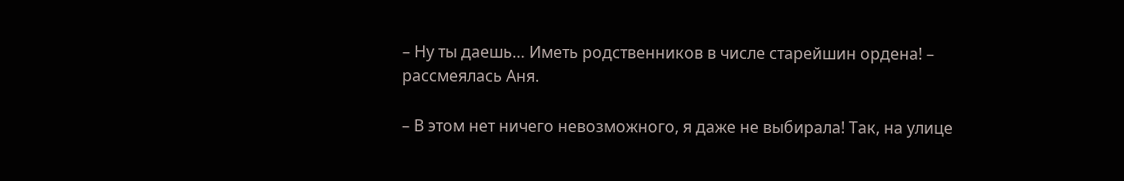– Ну ты даешь… Иметь родственников в числе старейшин ордена! – рассмеялась Аня.

– В этом нет ничего невозможного, я даже не выбирала! Так, на улице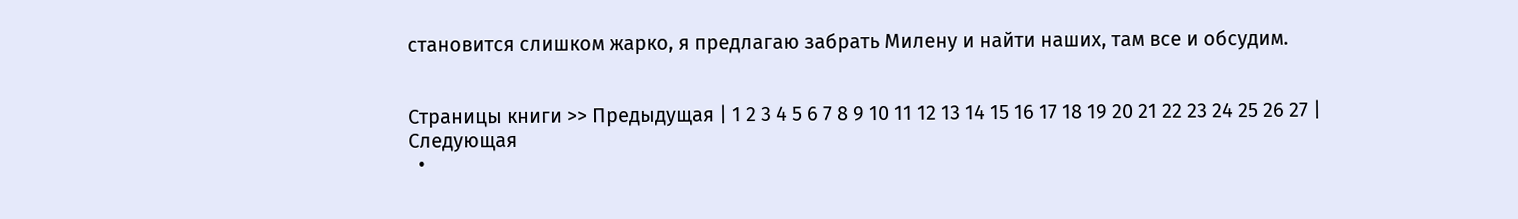становится слишком жарко, я предлагаю забрать Милену и найти наших, там все и обсудим.


Страницы книги >> Предыдущая | 1 2 3 4 5 6 7 8 9 10 11 12 13 14 15 16 17 18 19 20 21 22 23 24 25 26 27 | Следующая
  •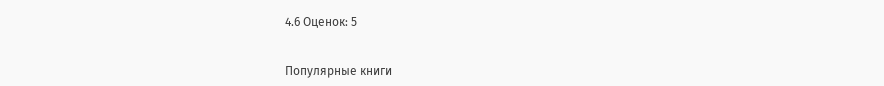4.6 Оценок: 5


Популярные книги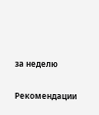за неделю


Рекомендации